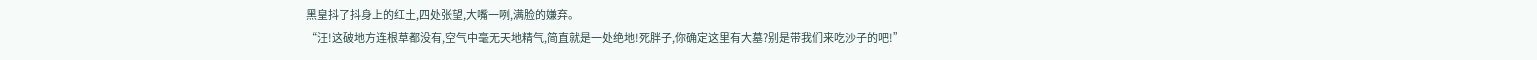黑皇抖了抖身上的红土,四处张望,大嘴一咧,满脸的嫌弃。
“汪!这破地方连根草都没有,空气中毫无天地精气,简直就是一处绝地!死胖子,你确定这里有大墓?别是带我们来吃沙子的吧!”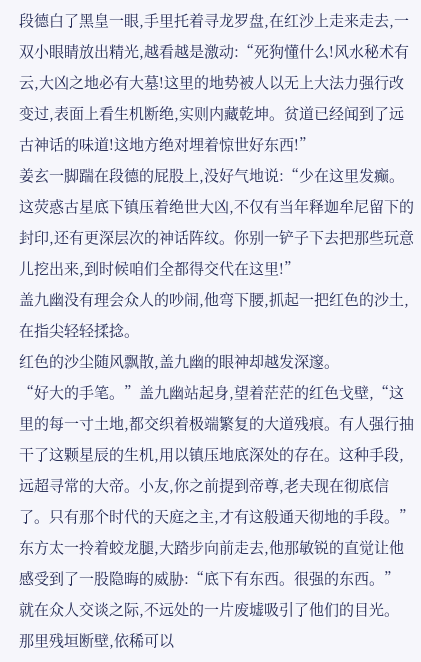段德白了黑皇一眼,手里托着寻龙罗盘,在红沙上走来走去,一双小眼睛放出精光,越看越是激动:“死狗懂什么!风水秘术有云,大凶之地必有大墓!这里的地势被人以无上大法力强行改变过,表面上看生机断绝,实则内藏乾坤。贫道已经闻到了远古神话的味道!这地方绝对埋着惊世好东西!”
姜玄一脚踹在段德的屁股上,没好气地说:“少在这里发癫。这荧惑古星底下镇压着绝世大凶,不仅有当年释迦牟尼留下的封印,还有更深层次的神话阵纹。你别一铲子下去把那些玩意儿挖出来,到时候咱们全都得交代在这里!”
盖九幽没有理会众人的吵闹,他弯下腰,抓起一把红色的沙土,在指尖轻轻揉捻。
红色的沙尘随风飘散,盖九幽的眼神却越发深邃。
“好大的手笔。”盖九幽站起身,望着茫茫的红色戈壁,“这里的每一寸土地,都交织着极端繁复的大道残痕。有人强行抽干了这颗星辰的生机,用以镇压地底深处的存在。这种手段,远超寻常的大帝。小友,你之前提到帝尊,老夫现在彻底信了。只有那个时代的天庭之主,才有这般通天彻地的手段。”
东方太一拎着蛟龙腿,大踏步向前走去,他那敏锐的直觉让他感受到了一股隐晦的威胁:“底下有东西。很强的东西。”
就在众人交谈之际,不远处的一片废墟吸引了他们的目光。
那里残垣断壁,依稀可以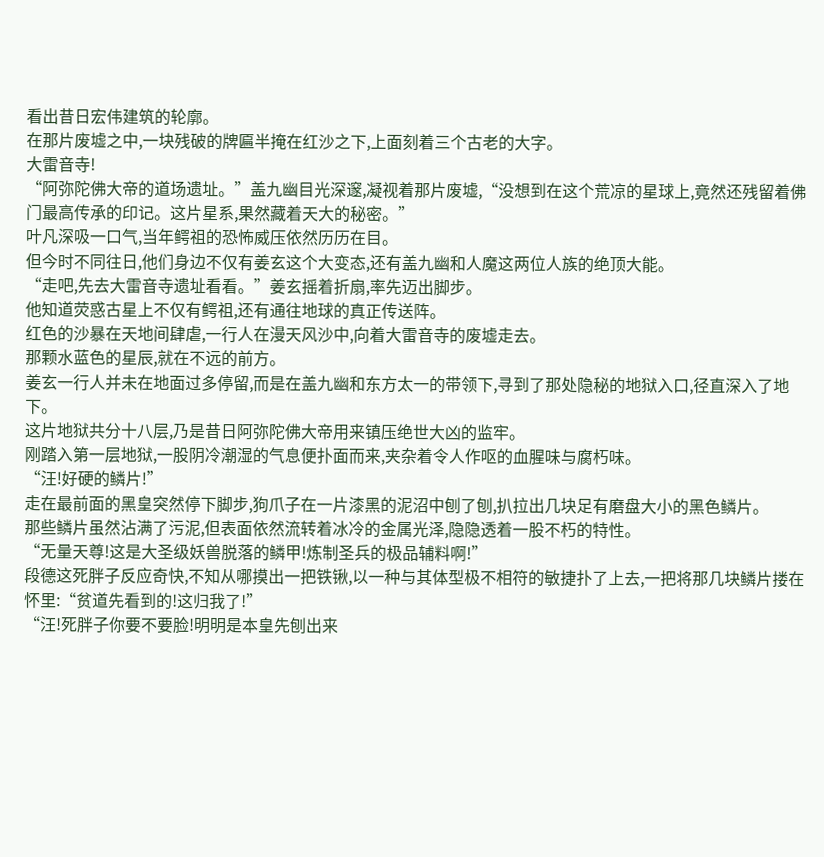看出昔日宏伟建筑的轮廓。
在那片废墟之中,一块残破的牌匾半掩在红沙之下,上面刻着三个古老的大字。
大雷音寺!
“阿弥陀佛大帝的道场遗址。”盖九幽目光深邃,凝视着那片废墟,“没想到在这个荒凉的星球上,竟然还残留着佛门最高传承的印记。这片星系,果然藏着天大的秘密。”
叶凡深吸一口气,当年鳄祖的恐怖威压依然历历在目。
但今时不同往日,他们身边不仅有姜玄这个大变态,还有盖九幽和人魔这两位人族的绝顶大能。
“走吧,先去大雷音寺遗址看看。”姜玄摇着折扇,率先迈出脚步。
他知道荧惑古星上不仅有鳄祖,还有通往地球的真正传送阵。
红色的沙暴在天地间肆虐,一行人在漫天风沙中,向着大雷音寺的废墟走去。
那颗水蓝色的星辰,就在不远的前方。
姜玄一行人并未在地面过多停留,而是在盖九幽和东方太一的带领下,寻到了那处隐秘的地狱入口,径直深入了地下。
这片地狱共分十八层,乃是昔日阿弥陀佛大帝用来镇压绝世大凶的监牢。
刚踏入第一层地狱,一股阴冷潮湿的气息便扑面而来,夹杂着令人作呕的血腥味与腐朽味。
“汪!好硬的鳞片!”
走在最前面的黑皇突然停下脚步,狗爪子在一片漆黑的泥沼中刨了刨,扒拉出几块足有磨盘大小的黑色鳞片。
那些鳞片虽然沾满了污泥,但表面依然流转着冰冷的金属光泽,隐隐透着一股不朽的特性。
“无量天尊!这是大圣级妖兽脱落的鳞甲!炼制圣兵的极品辅料啊!”
段德这死胖子反应奇快,不知从哪摸出一把铁锹,以一种与其体型极不相符的敏捷扑了上去,一把将那几块鳞片搂在怀里:“贫道先看到的!这归我了!”
“汪!死胖子你要不要脸!明明是本皇先刨出来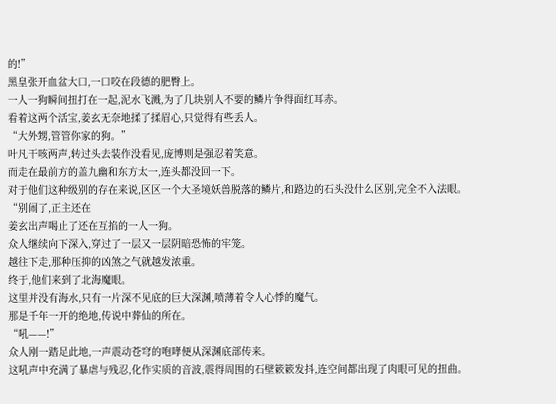的!”
黑皇张开血盆大口,一口咬在段德的肥臀上。
一人一狗瞬间扭打在一起,泥水飞溅,为了几块别人不要的鳞片争得面红耳赤。
看着这两个活宝,姜玄无奈地揉了揉眉心,只觉得有些丢人。
“大外甥,管管你家的狗。”
叶凡干咳两声,转过头去装作没看见,庞博则是强忍着笑意。
而走在最前方的盖九幽和东方太一,连头都没回一下。
对于他们这种级别的存在来说,区区一个大圣境妖兽脱落的鳞片,和路边的石头没什么区别,完全不入法眼。
“别闹了,正主还在
姜玄出声喝止了还在互掐的一人一狗。
众人继续向下深入,穿过了一层又一层阴暗恐怖的牢笼。
越往下走,那种压抑的凶煞之气就越发浓重。
终于,他们来到了北海魔眼。
这里并没有海水,只有一片深不见底的巨大深渊,喷薄着令人心悸的魔气。
那是千年一开的绝地,传说中葬仙的所在。
“吼——!”
众人刚一踏足此地,一声震动苍穹的咆哮便从深渊底部传来。
这吼声中充满了暴虐与残忍,化作实质的音波,震得周围的石壁簌簌发抖,连空间都出现了肉眼可见的扭曲。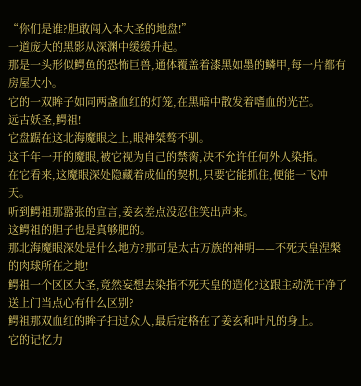“你们是谁?胆敢闯入本大圣的地盘!”
一道庞大的黑影从深渊中缓缓升起。
那是一头形似鳄鱼的恐怖巨兽,通体覆盖着漆黑如墨的鳞甲,每一片都有房屋大小。
它的一双眸子如同两盏血红的灯笼,在黑暗中散发着嗜血的光芒。
远古妖圣,鳄祖!
它盘踞在这北海魔眼之上,眼神桀骜不驯。
这千年一开的魔眼,被它视为自己的禁脔,决不允许任何外人染指。
在它看来,这魔眼深处隐藏着成仙的契机,只要它能抓住,便能一飞冲天。
听到鳄祖那嚣张的宣言,姜玄差点没忍住笑出声来。
这鳄祖的胆子也是真够肥的。
那北海魔眼深处是什么地方?那可是太古万族的神明——不死天皇涅槃的肉球所在之地!
鳄祖一个区区大圣,竟然妄想去染指不死天皇的造化?这跟主动洗干净了送上门当点心有什么区别?
鳄祖那双血红的眸子扫过众人,最后定格在了姜玄和叶凡的身上。
它的记忆力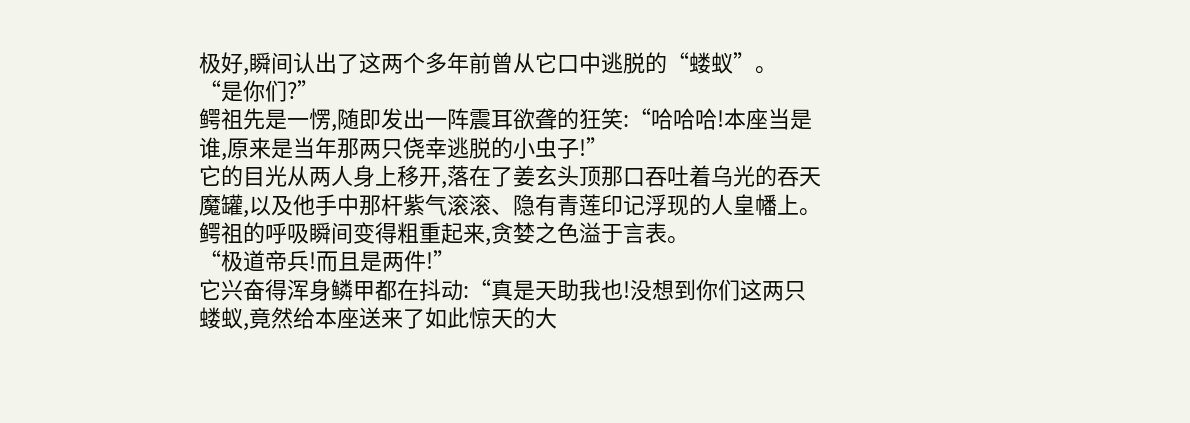极好,瞬间认出了这两个多年前曾从它口中逃脱的“蝼蚁”。
“是你们?”
鳄祖先是一愣,随即发出一阵震耳欲聋的狂笑:“哈哈哈!本座当是谁,原来是当年那两只侥幸逃脱的小虫子!”
它的目光从两人身上移开,落在了姜玄头顶那口吞吐着乌光的吞天魔罐,以及他手中那杆紫气滚滚、隐有青莲印记浮现的人皇幡上。
鳄祖的呼吸瞬间变得粗重起来,贪婪之色溢于言表。
“极道帝兵!而且是两件!”
它兴奋得浑身鳞甲都在抖动:“真是天助我也!没想到你们这两只蝼蚁,竟然给本座送来了如此惊天的大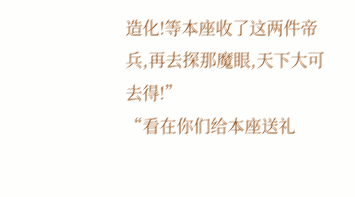造化!等本座收了这两件帝兵,再去探那魔眼,天下大可去得!”
“看在你们给本座送礼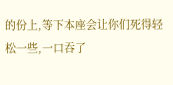的份上,等下本座会让你们死得轻松一些,一口吞了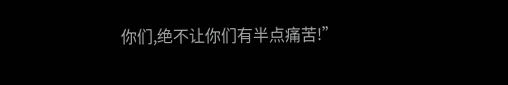你们,绝不让你们有半点痛苦!”